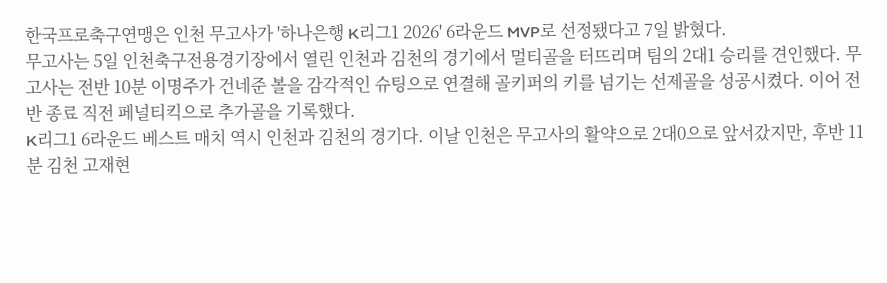한국프로축구연맹은 인천 무고사가 '하나은행 K리그1 2026' 6라운드 MVP로 선정됐다고 7일 밝혔다.
무고사는 5일 인천축구전용경기장에서 열린 인천과 김천의 경기에서 멀티골을 터뜨리며 팀의 2대1 승리를 견인했다. 무고사는 전반 10분 이명주가 건네준 볼을 감각적인 슈팅으로 연결해 골키퍼의 키를 넘기는 선제골을 성공시켰다. 이어 전반 종료 직전 페널티킥으로 추가골을 기록했다.
K리그1 6라운드 베스트 매치 역시 인천과 김천의 경기다. 이날 인천은 무고사의 활약으로 2대0으로 앞서갔지만, 후반 11분 김천 고재현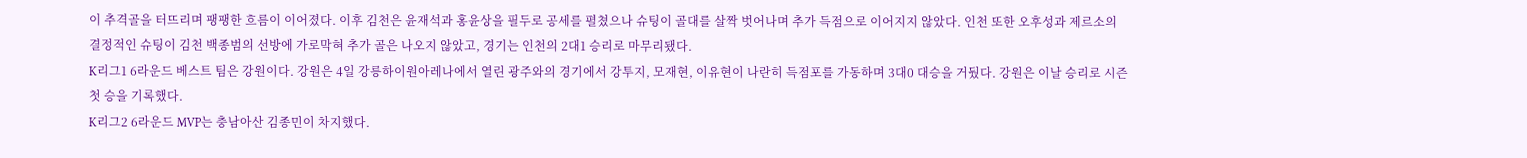이 추격골을 터뜨리며 팽팽한 흐름이 이어졌다. 이후 김천은 윤재석과 홍윤상을 필두로 공세를 펼쳤으나 슈팅이 골대를 살짝 벗어나며 추가 득점으로 이어지지 않았다. 인천 또한 오후성과 제르소의 결정적인 슈팅이 김천 백종범의 선방에 가로막혀 추가 골은 나오지 않았고, 경기는 인천의 2대1 승리로 마무리됐다.
K리그1 6라운드 베스트 팀은 강원이다. 강원은 4일 강릉하이원아레나에서 열린 광주와의 경기에서 강투지, 모재현, 이유현이 나란히 득점포를 가동하며 3대0 대승을 거뒀다. 강원은 이날 승리로 시즌 첫 승을 기록했다.
K리그2 6라운드 MVP는 충남아산 김종민이 차지했다.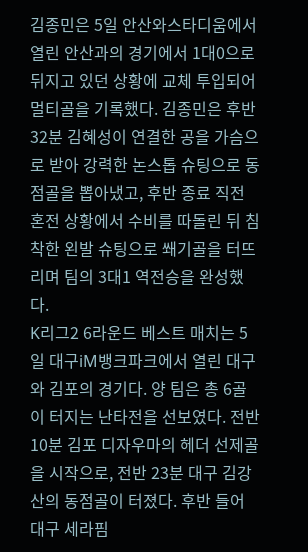김종민은 5일 안산와스타디움에서 열린 안산과의 경기에서 1대0으로 뒤지고 있던 상황에 교체 투입되어 멀티골을 기록했다. 김종민은 후반 32분 김혜성이 연결한 공을 가슴으로 받아 강력한 논스톱 슈팅으로 동점골을 뽑아냈고, 후반 종료 직전 혼전 상황에서 수비를 따돌린 뒤 침착한 왼발 슈팅으로 쐐기골을 터뜨리며 팀의 3대1 역전승을 완성했다.
K리그2 6라운드 베스트 매치는 5일 대구iM뱅크파크에서 열린 대구와 김포의 경기다. 양 팀은 총 6골이 터지는 난타전을 선보였다. 전반 10분 김포 디자우마의 헤더 선제골을 시작으로, 전반 23분 대구 김강산의 동점골이 터졌다. 후반 들어 대구 세라핌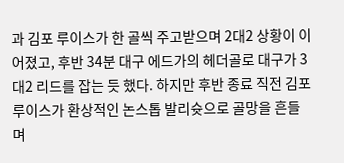과 김포 루이스가 한 골씩 주고받으며 2대2 상황이 이어졌고, 후반 34분 대구 에드가의 헤더골로 대구가 3대2 리드를 잡는 듯 했다. 하지만 후반 종료 직전 김포 루이스가 환상적인 논스톱 발리슛으로 골망을 흔들며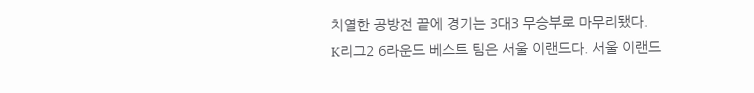치열한 공방전 끝에 경기는 3대3 무승부로 마무리됐다.
K리그2 6라운드 베스트 팀은 서울 이랜드다. 서울 이랜드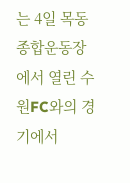는 4일 목동종합운동장에서 열린 수원FC와의 경기에서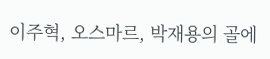이주혁, 오스마르, 박재용의 골에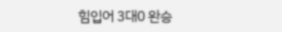힘입어 3대0 완승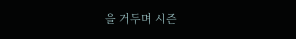을 거두며 시즌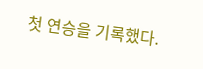첫 연승을 기록했다.